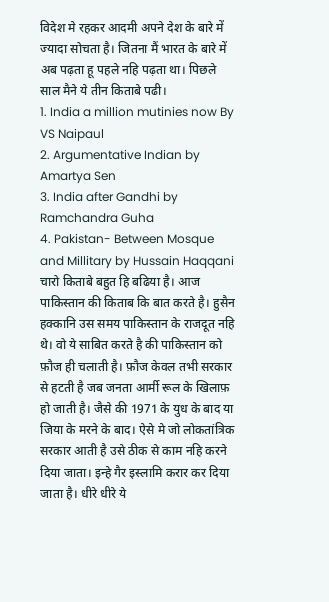विदेश मे रहकर आदमी अपने देश के बारे में ज्यादा सोचता है। जितना मैं भारत के बारे में अब पढ़ता हू पहले नहि पढ़ता था। पिछले साल मैने ये तीन किताबे पढी।
1. India a million mutinies now By VS Naipaul
2. Argumentative Indian by Amartya Sen
3. India after Gandhi by Ramchandra Guha
4. Pakistan- Between Mosque and Millitary by Hussain Haqqani
चारो किताबे बहुत हि बढिया है। आज पाकिस्तान की किताब कि बात करते है। हुसैन हक्कानि उस समय पाकिस्तान के राजदूत नहि थे। वो ये साबित करते है की पाकिस्तान को फ़ौज ही चलाती है। फ़ौज केवल तभी सरकार से हटती है जब जनता आर्मी रूल के खिलाफ़ हो जाती है। जैसे की 1971 के युध के बाद या जिया के मरने के बाद। ऐसे मे जो लोकतांत्रिक सरकार आती है उसे ठीक से काम नहि करने दिया जाता। इन्हे गैर इस्लामि करार कर दिया जाता है। धीरे धीरे ये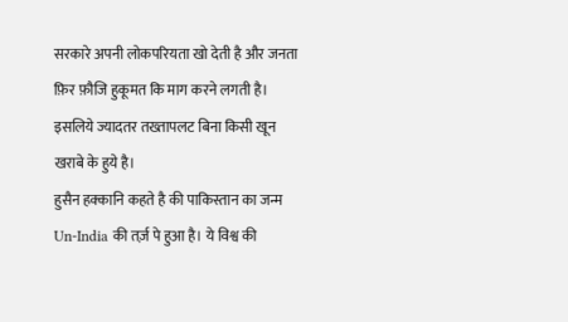सरकारे अपनी लोकपरियता खो देती है और जनता फ़िर फ़ौजि हुकूमत कि माग करने लगती है। इसलिये ज्यादतर तख्तापलट बिना किसी खून खराबे के हुये है।
हुसैन हक्कानि कहते है की पाकिस्तान का जन्म Un-India की तर्ज़ पे हुआ है। ये विश्व की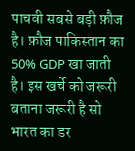पाचवी सबसे बड़ी फ़ौज है। फ़ौज पाकिस्तान का 50% GDP खा जाती है। इस खर्चे को जरूरी बताना जरूरी है सो भारत का डर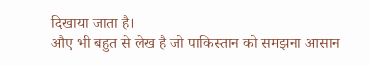दिखाया जाता है।
औए भी बहुत से लेख है जो पाकिस्तान को समझना आसान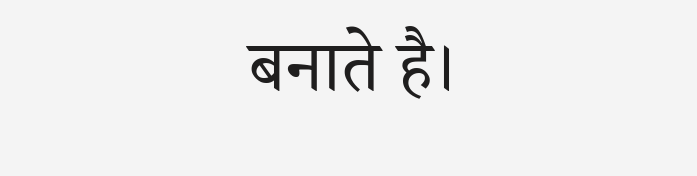बनाते है।